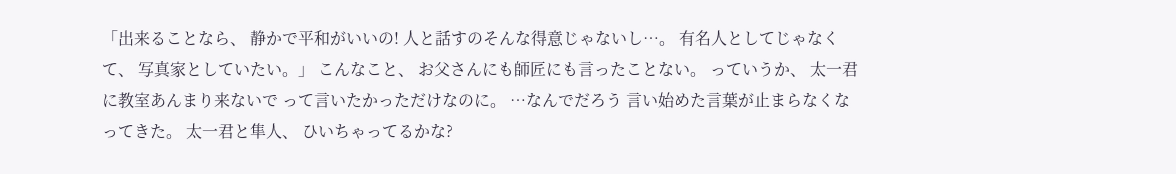「出来ることなら、 静かで平和がいいの! 人と話すのそんな得意じゃないし…。 有名人としてじゃなくて、 写真家としていたい。」 こんなこと、 お父さんにも師匠にも言ったことない。 っていうか、 太一君に教室あんまり来ないで って言いたかっただけなのに。 …なんでだろう 言い始めた言葉が止まらなくなってきた。 太一君と隼人、 ひいちゃってるかな?